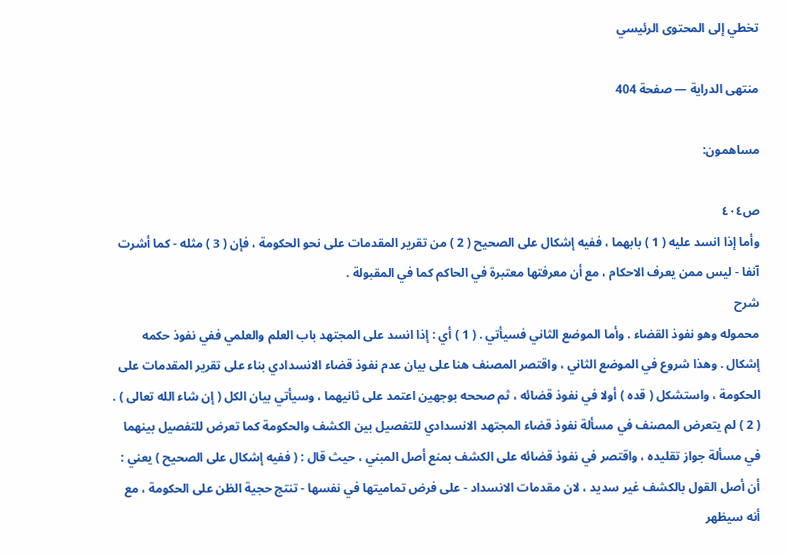تخطي إلى المحتوى الرئيسي

منتهى الدراية — صفحة 404

مساهمون:

ص٤٠٤
وأما إذا انسد عليه ( 1 ) بابهما ، ففيه إشكال على الصحيح ( 2 ) من تقرير المقدمات على نحو الحكومة ، فإن ( 3 ) مثله - كما أشرت آنفا - ليس ممن يعرف الاحكام ، مع أن معرفتها معتبرة في الحاكم كما في المقبولة .
شرح
محموله وهو نفوذ القضاء . وأما الموضع الثاني فسيأتي . ( 1 ) أي : إذا انسد على المجتهد باب العلم والعلمي ففي نفوذ حكمه إشكال . وهذا شروع في الموضع الثاني ، واقتصر المصنف هنا على بيان عدم نفوذ قضاء الانسدادي بناء على تقرير المقدمات على الحكومة ، واستشكل ( قده ) أولا في نفوذ قضائه ، ثم صححه بوجهين اعتمد على ثانيهما ، وسيأتي بيان الكل ( إن شاء الله تعالى ) . ( 2 ) لم يتعرض المصنف في مسألة نفوذ قضاء المجتهد الانسدادي للتفصيل بين الكشف والحكومة كما تعرض للتفصيل بينهما في مسألة جواز تقليده ، واقتصر في نفوذ قضائه على الكشف بمنع أصل المبني ، حيث قال : ( ففيه إشكال على الصحيح ) يعني : أن أصل القول بالكشف غير سديد ، لان مقدمات الانسداد - على فرض تماميتها في نفسها - تنتج حجية الظن على الحكومة ، مع أنه سيظهر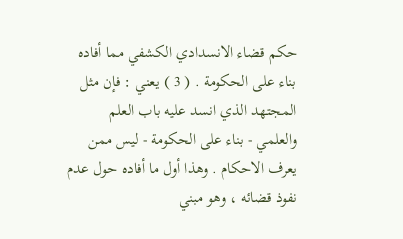حكم قضاء الانسدادي الكشفي مما أفاده بناء على الحكومة . ( 3 ) يعني : فإن مثل المجتهد الذي انسد عليه باب العلم والعلمي - بناء على الحكومة - ليس ممن يعرف الاحكام . وهذا أول ما أفاده حول عدم نفوذ قضائه ، وهو مبني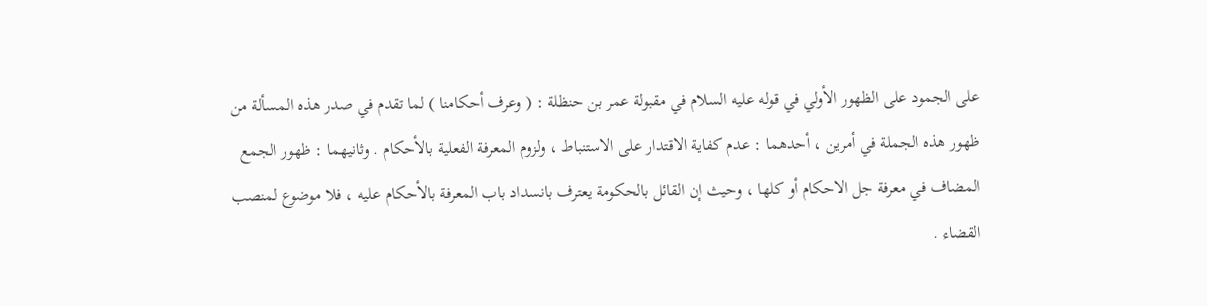على الجمود على الظهور الأولي في قوله عليه السلام في مقبولة عمر بن حنظلة : ( وعرف أحكامنا ) لما تقدم في صدر هذه المسألة من ظهور هذه الجملة في أمرين ، أحدهما : عدم كفاية الاقتدار على الاستنباط ، ولزوم المعرفة الفعلية بالأحكام . وثانيهما : ظهور الجمع المضاف في معرفة جل الاحكام أو كلها ، وحيث إن القائل بالحكومة يعترف بانسداد باب المعرفة بالأحكام عليه ، فلا موضوع لمنصب القضاء .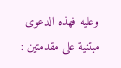وعليه فهذه الدعوى مبتنية على مقدمتين :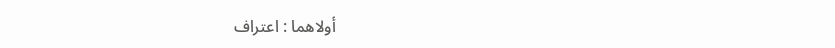أولاهما : اعتراف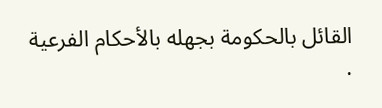القائل بالحكومة بجهله بالأحكام الفرعية .